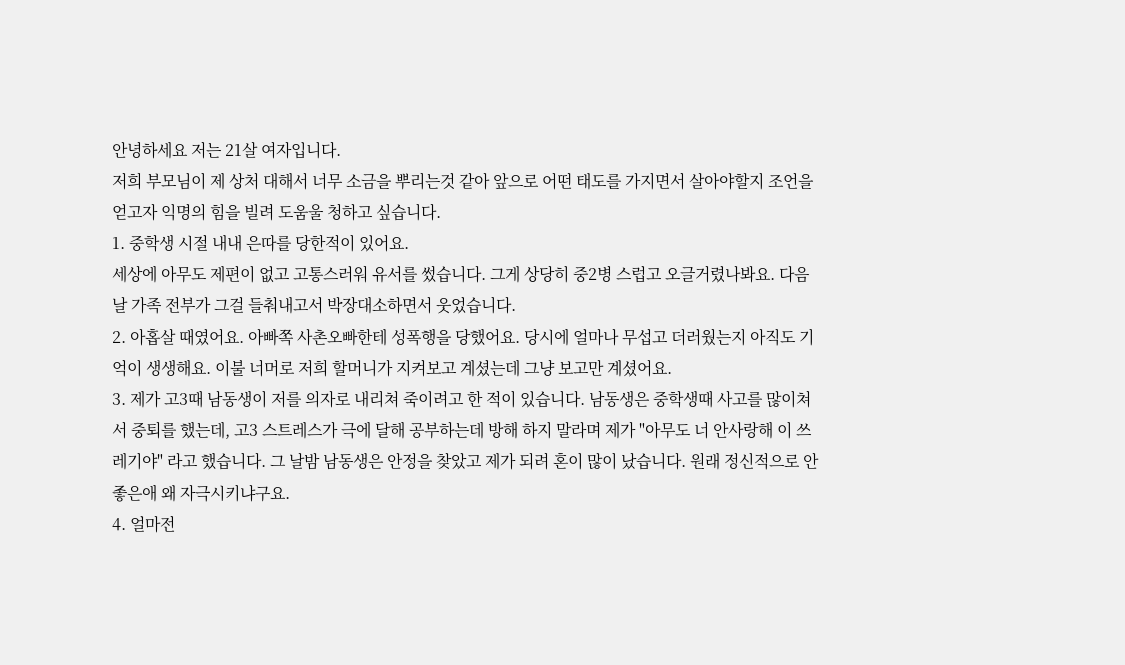안녕하세요 저는 21살 여자입니다.
저희 부모님이 제 상처 대해서 너무 소금을 뿌리는것 같아 앞으로 어떤 태도를 가지면서 살아야할지 조언을 얻고자 익명의 힘을 빌려 도움울 청하고 싶습니다.
1. 중학생 시절 내내 은따를 당한적이 있어요.
세상에 아무도 제편이 없고 고통스러워 유서를 썼습니다. 그게 상당히 중2병 스럽고 오글거렸나봐요. 다음날 가족 전부가 그걸 들춰내고서 박장대소하면서 웃었습니다.
2. 아홉살 때였어요. 아빠쪽 사촌오빠한테 성폭행을 당했어요. 당시에 얼마나 무섭고 더러웠는지 아직도 기억이 생생해요. 이불 너머로 저희 할머니가 지켜보고 계셨는데 그냥 보고만 계셨어요.
3. 제가 고3때 남동생이 저를 의자로 내리쳐 죽이려고 한 적이 있습니다. 남동생은 중학생때 사고를 많이쳐서 중퇴를 했는데, 고3 스트레스가 극에 달해 공부하는데 방해 하지 말라며 제가 "아무도 너 안사랑해 이 쓰레기야" 라고 했습니다. 그 날밤 남동생은 안정을 찾았고 제가 되려 혼이 많이 났습니다. 원래 정신적으로 안좋은애 왜 자극시키냐구요.
4. 얼마전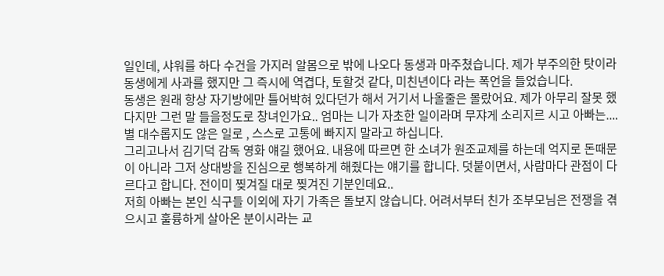일인데, 샤워를 하다 수건을 가지러 알몸으로 밖에 나오다 동생과 마주쳤습니다. 제가 부주의한 탓이라 동생에게 사과를 했지만 그 즉시에 역겹다, 토할것 같다, 미친년이다 라는 폭언을 들었습니다.
동생은 원래 항상 자기방에만 틀어박혀 있다던가 해서 거기서 나올줄은 몰랐어요. 제가 아무리 잘못 했다지만 그런 말 들을정도로 창녀인가요.. 엄마는 니가 자초한 일이라며 무쟈게 소리지르 시고 아빠는.... 별 대수롭지도 않은 일로 , 스스로 고통에 빠지지 말라고 하십니다.
그리고나서 김기덕 감독 영화 얘길 했어요. 내용에 따르면 한 소녀가 원조교제를 하는데 억지로 돈때문이 아니라 그저 상대방을 진심으로 행복하게 해줬다는 얘기를 합니다. 덧붙이면서, 사람마다 관점이 다르다고 합니다. 전이미 찢겨질 대로 찢겨진 기분인데요..
저희 아빠는 본인 식구들 이외에 자기 가족은 돌보지 않습니다. 어려서부터 친가 조부모님은 전쟁을 겪으시고 훌륭하게 살아온 분이시라는 교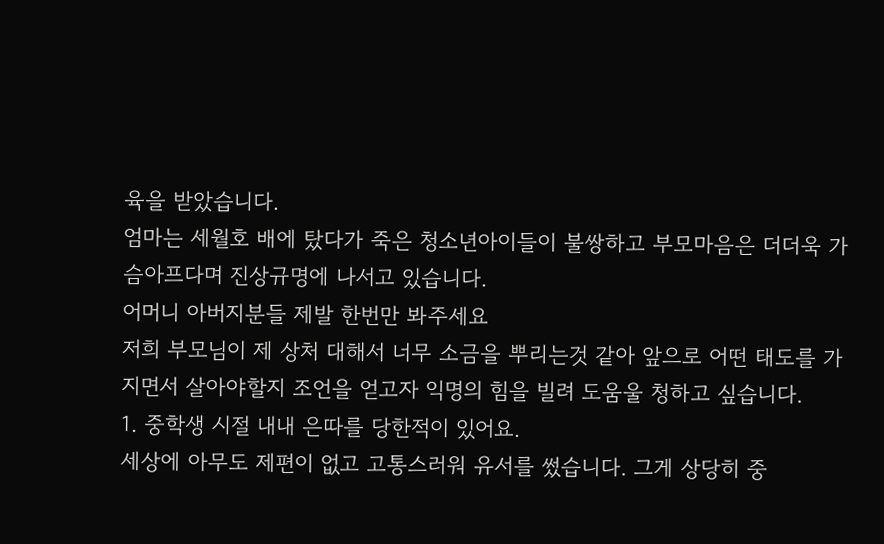육을 받았습니다.
엄마는 세월호 배에 탔다가 죽은 청소년아이들이 불쌍하고 부모마음은 더더욱 가슴아프다며 진상규명에 나서고 있습니다.
어머니 아버지분들 제발 한번만 봐주세요
저희 부모님이 제 상처 대해서 너무 소금을 뿌리는것 같아 앞으로 어떤 태도를 가지면서 살아야할지 조언을 얻고자 익명의 힘을 빌려 도움울 청하고 싶습니다.
1. 중학생 시절 내내 은따를 당한적이 있어요.
세상에 아무도 제편이 없고 고통스러워 유서를 썼습니다. 그게 상당히 중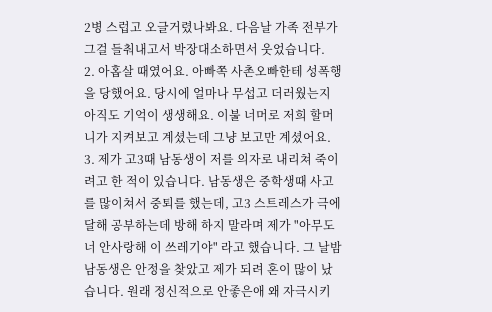2병 스럽고 오글거렸나봐요. 다음날 가족 전부가 그걸 들춰내고서 박장대소하면서 웃었습니다.
2. 아홉살 때였어요. 아빠쪽 사촌오빠한테 성폭행을 당했어요. 당시에 얼마나 무섭고 더러웠는지 아직도 기억이 생생해요. 이불 너머로 저희 할머니가 지켜보고 계셨는데 그냥 보고만 계셨어요.
3. 제가 고3때 남동생이 저를 의자로 내리쳐 죽이려고 한 적이 있습니다. 남동생은 중학생때 사고를 많이쳐서 중퇴를 했는데, 고3 스트레스가 극에 달해 공부하는데 방해 하지 말라며 제가 "아무도 너 안사랑해 이 쓰레기야" 라고 했습니다. 그 날밤 남동생은 안정을 찾았고 제가 되려 혼이 많이 났습니다. 원래 정신적으로 안좋은애 왜 자극시키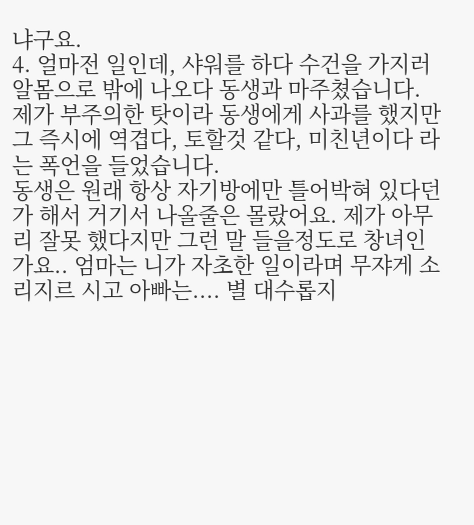냐구요.
4. 얼마전 일인데, 샤워를 하다 수건을 가지러 알몸으로 밖에 나오다 동생과 마주쳤습니다. 제가 부주의한 탓이라 동생에게 사과를 했지만 그 즉시에 역겹다, 토할것 같다, 미친년이다 라는 폭언을 들었습니다.
동생은 원래 항상 자기방에만 틀어박혀 있다던가 해서 거기서 나올줄은 몰랐어요. 제가 아무리 잘못 했다지만 그런 말 들을정도로 창녀인가요.. 엄마는 니가 자초한 일이라며 무쟈게 소리지르 시고 아빠는.... 별 대수롭지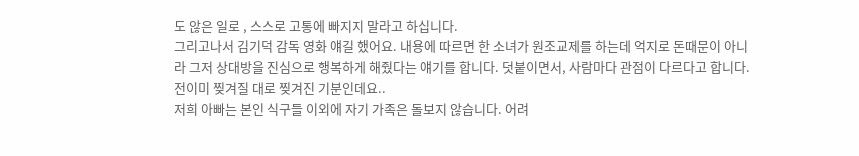도 않은 일로 , 스스로 고통에 빠지지 말라고 하십니다.
그리고나서 김기덕 감독 영화 얘길 했어요. 내용에 따르면 한 소녀가 원조교제를 하는데 억지로 돈때문이 아니라 그저 상대방을 진심으로 행복하게 해줬다는 얘기를 합니다. 덧붙이면서, 사람마다 관점이 다르다고 합니다. 전이미 찢겨질 대로 찢겨진 기분인데요..
저희 아빠는 본인 식구들 이외에 자기 가족은 돌보지 않습니다. 어려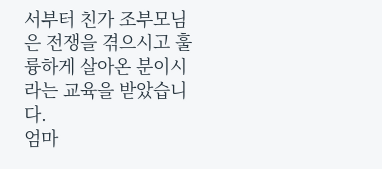서부터 친가 조부모님은 전쟁을 겪으시고 훌륭하게 살아온 분이시라는 교육을 받았습니다.
엄마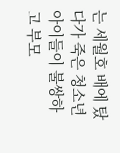는 세월호 배에 탔다가 죽은 청소년아이들이 불쌍하고 부모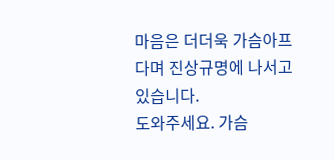마음은 더더욱 가슴아프다며 진상규명에 나서고 있습니다.
도와주세요. 가슴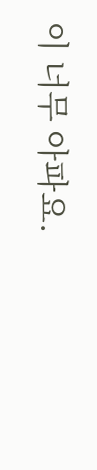이 너무 아파요.